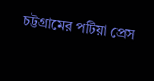চট্টগ্রামের পটিয়া প্রেস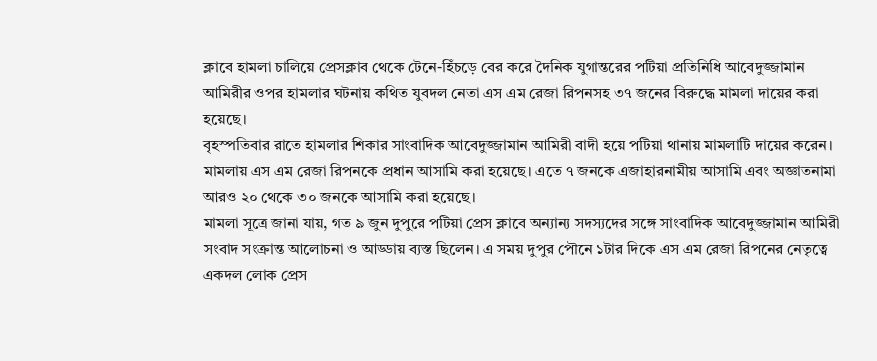ক্লাবে হামলা চালিয়ে প্রেসক্লাব থেকে টেনে-হিঁচড়ে বের করে দৈনিক যুগান্তরের পটিয়া প্রতিনিধি আবেদুজ্জামান আমিরীর ওপর হামলার ঘটনায় কথিত যুবদল নেতা এস এম রেজা রিপনসহ ৩৭ জনের বিরুদ্ধে মামলা দায়ের করা হয়েছে।
বৃহস্পতিবার রাতে হামলার শিকার সাংবাদিক আবেদুজ্জামান আমিরী বাদী হয়ে পটিয়া থানায় মামলাটি দায়ের করেন। মামলায় এস এম রেজা রিপনকে প্রধান আসামি করা হয়েছে। এতে ৭ জনকে এজাহারনামীয় আসামি এবং অজ্ঞাতনামা আরও ২০ থেকে ৩০ জনকে আসামি করা হয়েছে।
মামলা সূত্রে জানা যায়, গত ৯ জুন দুপুরে পটিয়া প্রেস ক্লাবে অন্যান্য সদস্যদের সঙ্গে সাংবাদিক আবেদুজ্জামান আমিরী সংবাদ সংক্রান্ত আলোচনা ও আড্ডায় ব্যস্ত ছিলেন। এ সময় দুপুর পৌনে ১টার দিকে এস এম রেজা রিপনের নেতৃত্বে একদল লোক প্রেস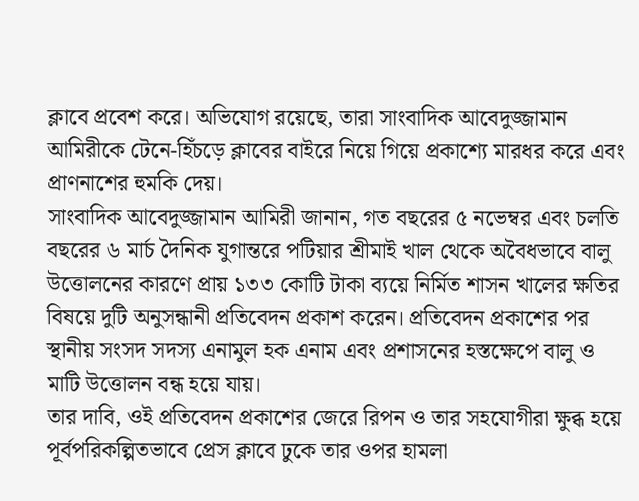ক্লাবে প্রবেশ করে। অভিযোগ রয়েছে, তারা সাংবাদিক আবেদুজ্জামান আমিরীকে টেনে-হিঁচড়ে ক্লাবের বাইরে নিয়ে গিয়ে প্রকাশ্যে মারধর করে এবং প্রাণনাশের হুমকি দেয়।
সাংবাদিক আবেদুজ্জামান আমিরী জানান, গত বছরের ৫ নভেম্বর এবং চলতি বছরের ৬ মার্চ দৈনিক যুগান্তরে পটিয়ার শ্রীমাই খাল থেকে অবৈধভাবে বালু উত্তোলনের কারণে প্রায় ১৩৩ কোটি টাকা ব্যয়ে নির্মিত শাসন খালের ক্ষতির বিষয়ে দুটি অনুসন্ধানী প্রতিবেদন প্রকাশ করেন। প্রতিবেদন প্রকাশের পর স্থানীয় সংসদ সদস্য এনামুল হক এনাম এবং প্রশাসনের হস্তক্ষেপে বালু ও মাটি উত্তোলন বন্ধ হয়ে যায়।
তার দাবি, ওই প্রতিবেদন প্রকাশের জেরে রিপন ও তার সহযোগীরা ক্ষুব্ধ হয়ে পূর্বপরিকল্পিতভাবে প্রেস ক্লাবে ঢুকে তার ওপর হামলা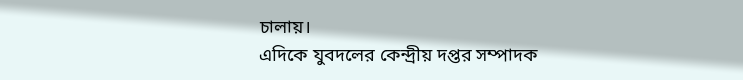চালায়।
এদিকে যুবদলের কেন্দ্রীয় দপ্তর সম্পাদক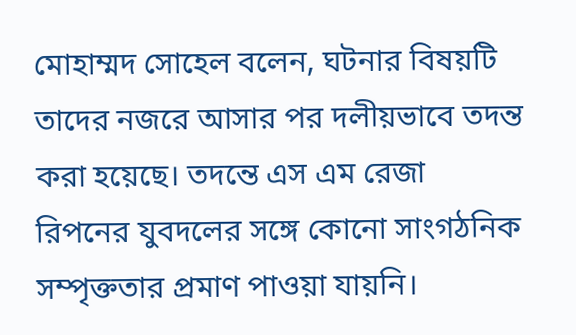মোহাম্মদ সোহেল বলেন, ঘটনার বিষয়টি তাদের নজরে আসার পর দলীয়ভাবে তদন্ত করা হয়েছে। তদন্তে এস এম রেজা রিপনের যুবদলের সঙ্গে কোনো সাংগঠনিক সম্পৃক্ততার প্রমাণ পাওয়া যায়নি।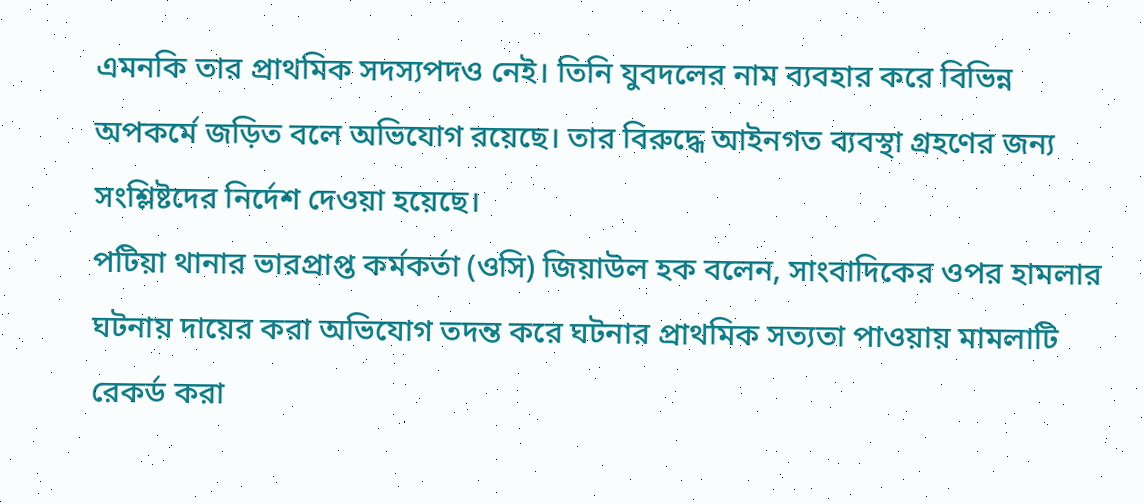এমনকি তার প্রাথমিক সদস্যপদও নেই। তিনি যুবদলের নাম ব্যবহার করে বিভিন্ন অপকর্মে জড়িত বলে অভিযোগ রয়েছে। তার বিরুদ্ধে আইনগত ব্যবস্থা গ্রহণের জন্য সংশ্লিষ্টদের নির্দেশ দেওয়া হয়েছে।
পটিয়া থানার ভারপ্রাপ্ত কর্মকর্তা (ওসি) জিয়াউল হক বলেন, সাংবাদিকের ওপর হামলার ঘটনায় দায়ের করা অভিযোগ তদন্ত করে ঘটনার প্রাথমিক সত্যতা পাওয়ায় মামলাটি রেকর্ড করা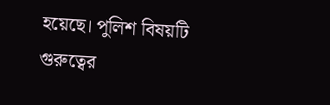হয়েছে। পুলিশ বিষয়টি গুরুত্বের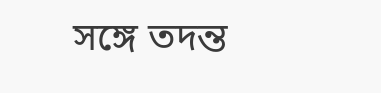সঙ্গে তদন্ত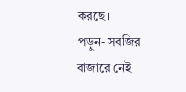করছে।
পড়ুন- সবজির বাজারে নেই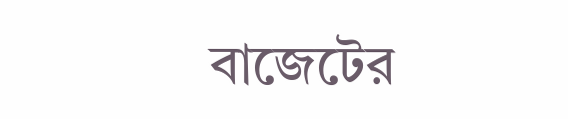বাজেটের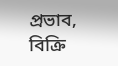প্রভাব, বিক্রি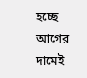হচ্ছে আগের দামেই